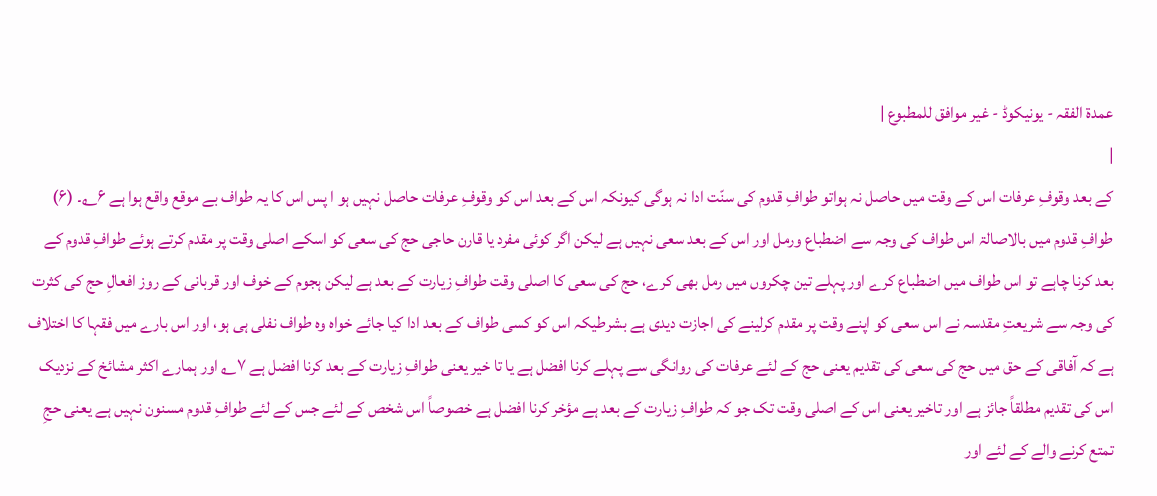عمدۃ الفقہ - یونیکوڈ - غیر موافق للمطبوع |
|
کے بعد وقوفِ عرفات اس کے وقت میں حاصل نہ ہواتو طوافِ قدوم کی سنّت ادا نہ ہوگی کیونکہ اس کے بعد اس کو وقوفِ عرفات حاصل نہیں ہو ا پس اس کا یہ طواف بے موقع واقع ہوا ہے ۶؎۔ (۶) طوافِ قدوم میں بالاصالۃ اس طواف کی وجہ سے اضطباع ورمل اور اس کے بعد سعی نہیں ہے لیکن اگر کوئی مفرد یا قارن حاجی حج کی سعی کو اسکے اصلی وقت پر مقدم کرتے ہوئے طوافِ قدوم کے بعد کرنا چاہے تو اس طواف میں اضطباع کرے اور پہلے تین چکروں میں رمل بھی کرے، حج کی سعی کا اصلی وقت طوافِ زیارت کے بعد ہے لیکن ہجوم کے خوف اور قربانی کے روز افعالِ حج کی کثرت کی وجہ سے شریعتِ مقدسہ نے اس سعی کو اپنے وقت پر مقدم کرلینے کی اجازت دیدی ہے بشرطیکہ اس کو کسی طواف کے بعد ادا کیا جائے خواہ وہ طواف نفلی ہی ہو، اور اس بارے میں فقہا کا اختلاف ہے کہ آفاقی کے حق میں حج کی سعی کی تقدیم یعنی حج کے لئے عرفات کی روانگی سے پہلے کرنا افضل ہے یا تا خیر یعنی طوافِ زیارت کے بعد کرنا افضل ہے ۷؎ اور ہمارے اکثر مشائخ کے نزدیک اس کی تقدیم مطلقاً جائز ہے اور تاخیر یعنی اس کے اصلی وقت تک جو کہ طوافِ زیارت کے بعد ہے مؤخر کرنا افضل ہے خصوصاً اس شخص کے لئے جس کے لئے طوافِ قدوم مسنون نہیں ہے یعنی حجِ تمتع کرنے والے کے لئے اور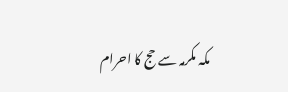مکہ مکرمہ سے حج کا احرام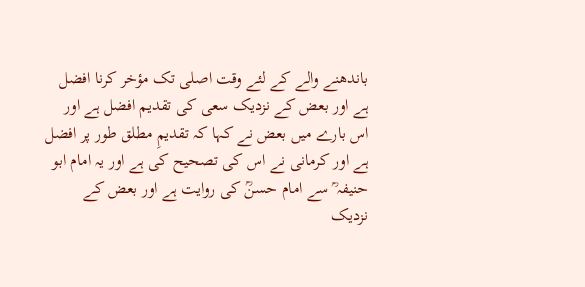باندھنے والے کے لئے وقت اصلی تک مؤخر کرنا افضل ہے اور بعض کے نزدیک سعی کی تقدیم افضل ہے اور اس بارے میں بعض نے کہا کہ تقدیمِ مطلق طور پر افضل ہے اور کرمانی نے اس کی تصحیح کی ہے اور یہ امام ابو حنیفہ ؒ سے امام حسنؒ کی روایت ہے اور بعض کے نزدیک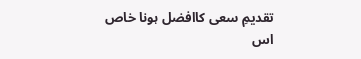تقدیمِ سعی کاافضل ہونا خاص اس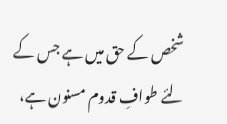شخص کے حق میں ہے جس کے لئے طوافِ قدوم مسنون ہے،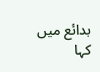بدائع میں کہا